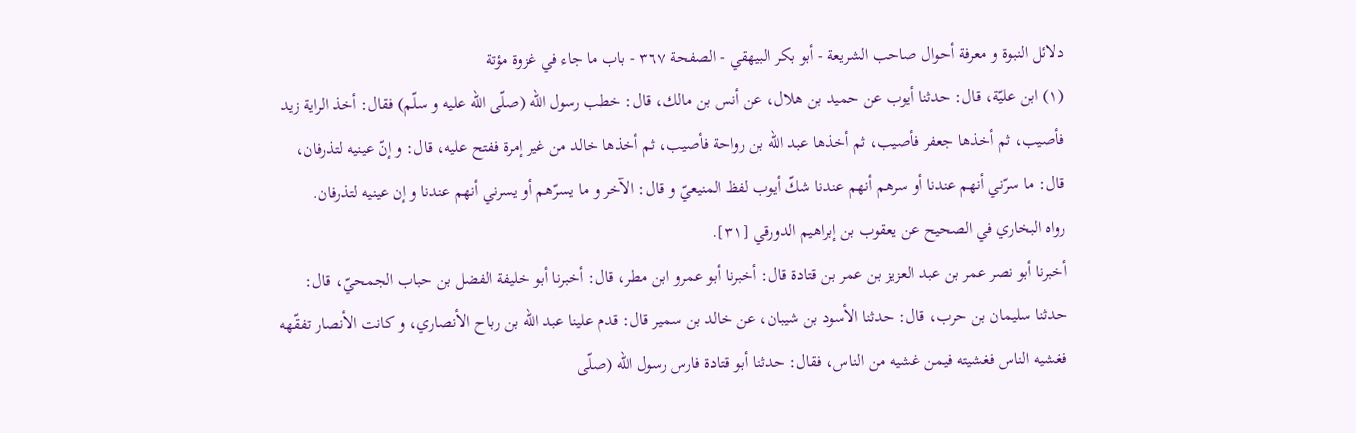دلائل النبوة و معرفة أحوال صاحب الشريعة - أبو بكر البيهقي - الصفحة ٣٦٧ - باب ما جاء في غزوة مؤتة
(١) ابن عليّة، قال: حدثنا أيوب عن حميد بن هلال، عن أنس بن مالك، قال: خطب رسول اللّه (صلّى اللّه عليه و سلّم) فقال: أخذ الراية زيد فأصيب، ثم أخذها جعفر فأصيب، ثم أخذها عبد اللّه بن رواحة فأصيب، ثم أخذها خالد من غير إمرة ففتح عليه، قال: و إنّ عينيه لتذرفان، قال: ما سرّني أنهم عندنا أو سرهم أنهم عندنا شكّ أيوب لفظ المنيعيّ و قال: الآخر و ما يسرّهم أو يسرني أنهم عندنا و إن عينيه لتذرفان.
رواه البخاري في الصحيح عن يعقوب بن إبراهيم الدورقي [٣١].
أخبرنا أبو نصر عمر بن عبد العزيز بن عمر بن قتادة قال: أخبرنا أبو عمرو ابن مطر، قال: أخبرنا أبو خليفة الفضل بن حباب الجمحيّ، قال: حدثنا سليمان بن حرب، قال: حدثنا الأسود بن شيبان، عن خالد بن سمير قال: قدم علينا عبد اللّه بن رباح الأنصاري، و كانت الأنصار تفقّهه فغشيه الناس فغشيته فيمن غشيه من الناس، فقال: حدثنا أبو قتادة فارس رسول اللّه (صلّى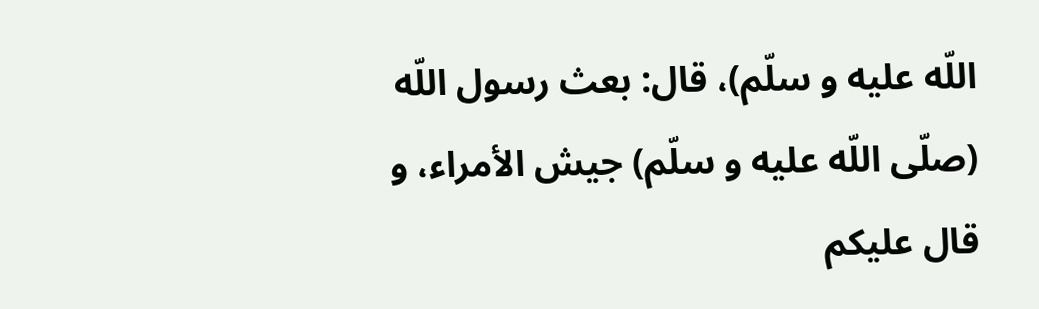اللّه عليه و سلّم)، قال: بعث رسول اللّه (صلّى اللّه عليه و سلّم) جيش الأمراء، و قال عليكم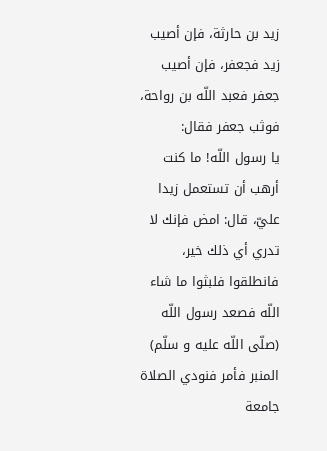زيد بن حارثة، فإن أصيب زيد فجعفر، فإن أصيب جعفر فعبد اللّه بن رواحة، فوثب جعفر فقال:
يا رسول اللّه! ما كنت أرهب أن تستعمل زيدا عليّ، قال: امض فإنك لا تدري أي ذلك خير، فانطلقوا فلبثوا ما شاء اللّه فصعد رسول اللّه (صلّى اللّه عليه و سلّم) المنبر فأمر فنودي الصلاة جامعة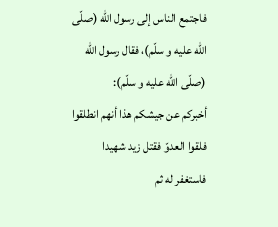فاجتمع الناس إلى رسول اللّه (صلّى اللّه عليه و سلّم)، فقال رسول اللّه (صلّى اللّه عليه و سلّم):
أخبركم عن جيشكم هذا أنهم انطلقوا فلقوا العدوّ فقتل زيد شهيدا فاستغفر له ثم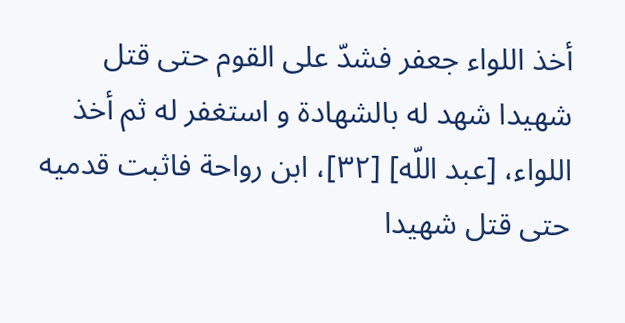أخذ اللواء جعفر فشدّ على القوم حتى قتل شهيدا شهد له بالشهادة و استغفر له ثم أخذ اللواء، [عبد اللّه] [٣٢]، ابن رواحة فاثبت قدميه حتى قتل شهيدا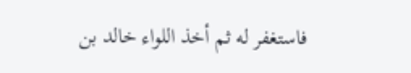فاستغفر له ثم أخذ اللواء خالد بن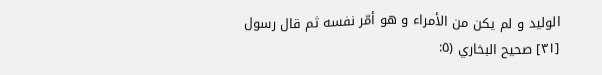الوليد و لم يكن من الأمراء و هو أمّر نفسه ثم قال رسول
[٣١] صحيح البخاري (٥: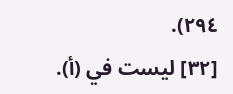٢٩٤).
[٣٢] ليست في (أ).